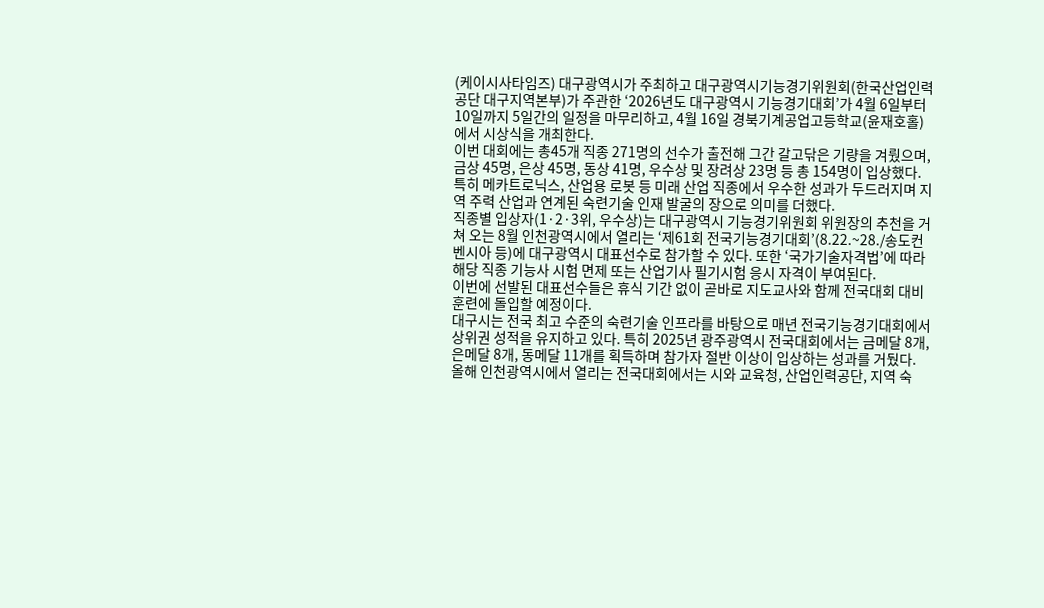(케이시사타임즈) 대구광역시가 주최하고 대구광역시기능경기위원회(한국산업인력공단 대구지역본부)가 주관한 ‘2026년도 대구광역시 기능경기대회’가 4월 6일부터 10일까지 5일간의 일정을 마무리하고, 4월 16일 경북기계공업고등학교(윤재호홀)에서 시상식을 개최한다.
이번 대회에는 총45개 직종 271명의 선수가 출전해 그간 갈고닦은 기량을 겨뤘으며, 금상 45명, 은상 45명, 동상 41명, 우수상 및 장려상 23명 등 총 154명이 입상했다.
특히 메카트로닉스, 산업용 로봇 등 미래 산업 직종에서 우수한 성과가 두드러지며 지역 주력 산업과 연계된 숙련기술 인재 발굴의 장으로 의미를 더했다.
직종별 입상자(1·2·3위, 우수상)는 대구광역시 기능경기위원회 위원장의 추천을 거쳐 오는 8월 인천광역시에서 열리는 ‘제61회 전국기능경기대회’(8.22.~28./송도컨벤시아 등)에 대구광역시 대표선수로 참가할 수 있다. 또한 ‘국가기술자격법’에 따라 해당 직종 기능사 시험 면제 또는 산업기사 필기시험 응시 자격이 부여된다.
이번에 선발된 대표선수들은 휴식 기간 없이 곧바로 지도교사와 함께 전국대회 대비 훈련에 돌입할 예정이다.
대구시는 전국 최고 수준의 숙련기술 인프라를 바탕으로 매년 전국기능경기대회에서 상위권 성적을 유지하고 있다. 특히 2025년 광주광역시 전국대회에서는 금메달 8개, 은메달 8개, 동메달 11개를 획득하며 참가자 절반 이상이 입상하는 성과를 거뒀다.
올해 인천광역시에서 열리는 전국대회에서는 시와 교육청, 산업인력공단, 지역 숙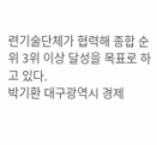련기술단체가 협력해 종합 순위 3위 이상 달성을 목표로 하고 있다.
박기환 대구광역시 경제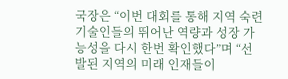국장은 “이번 대회를 통해 지역 숙련기술인들의 뛰어난 역량과 성장 가능성을 다시 한번 확인했다”며 “선발된 지역의 미래 인재들이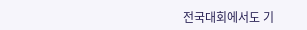전국대회에서도 기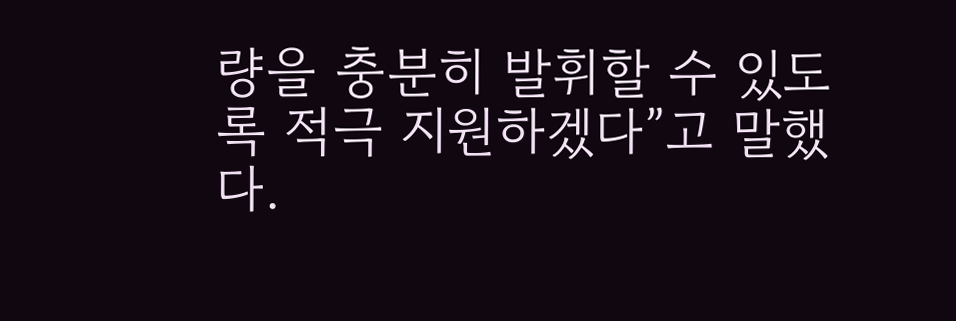량을 충분히 발휘할 수 있도록 적극 지원하겠다”고 말했다.